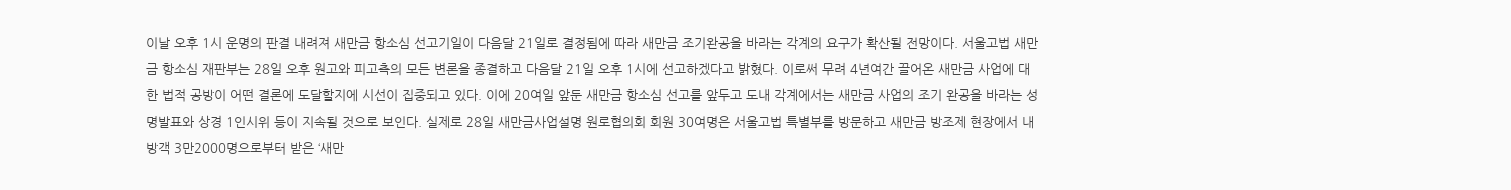이날 오후 1시 운명의 판결 내려져 새만금 항소심 선고기일이 다음달 21일로 결정됨에 따라 새만금 조기완공을 바라는 각계의 요구가 확산될 전망이다. 서울고법 새만금 항소심 재판부는 28일 오후 원고와 피고측의 모든 변론을 종결하고 다음달 21일 오후 1시에 선고하겠다고 밝혔다. 이로써 무려 4년여간 끌어온 새만금 사업에 대한 법적 공방이 어떤 결론에 도달할지에 시선이 집중되고 있다. 이에 20여일 앞둔 새만금 항소심 선고를 앞두고 도내 각계에서는 새만금 사업의 조기 완공을 바라는 성명발표와 상경 1인시위 등이 지속될 것으로 보인다. 실제로 28일 새만금사업설명 원로협의회 회원 30여명은 서울고법 특별부를 방문하고 새만금 방조제 현장에서 내방객 3만2000명으로부터 받은 ‘새만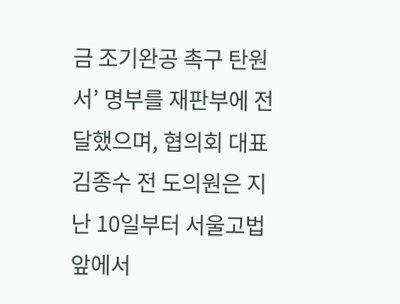금 조기완공 촉구 탄원서’ 명부를 재판부에 전달했으며, 협의회 대표 김종수 전 도의원은 지난 10일부터 서울고법 앞에서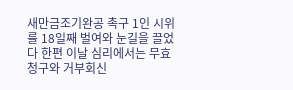새만금조기완공 촉구 1인 시위를 18일째 벌여와 눈길을 끌었다 한편 이날 심리에서는 무효청구와 거부회신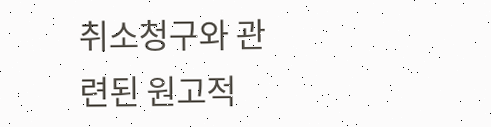취소청구와 관련된 원고적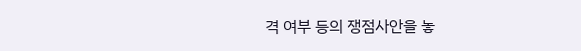격 여부 등의 쟁점사안을 놓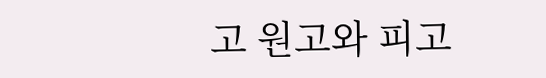고 원고와 피고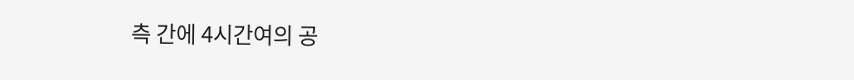측 간에 4시간여의 공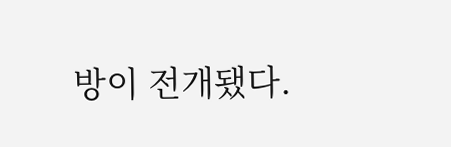방이 전개됐다.